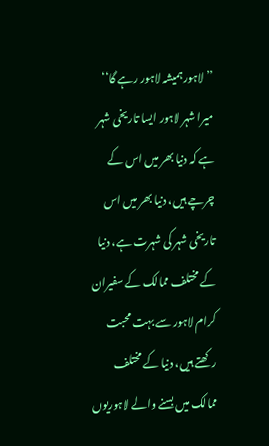’’ لاہور ہمیشہ لاہور رہے گا‘‘
میرا شہر لاہور ایسا تاریخی شہر ہے کہ دنیا بھر میں اس کے چرچے ہیں، دنیا بھر میں اس تاریخی شہر کی شہرت ہے، دنیا کے مختلف ممالک کے سفیران کرام لاہور سے بہت محبت رکھتے ہیں، دنیا کے مختلف ممالک میں بسنے والے لاہوریوں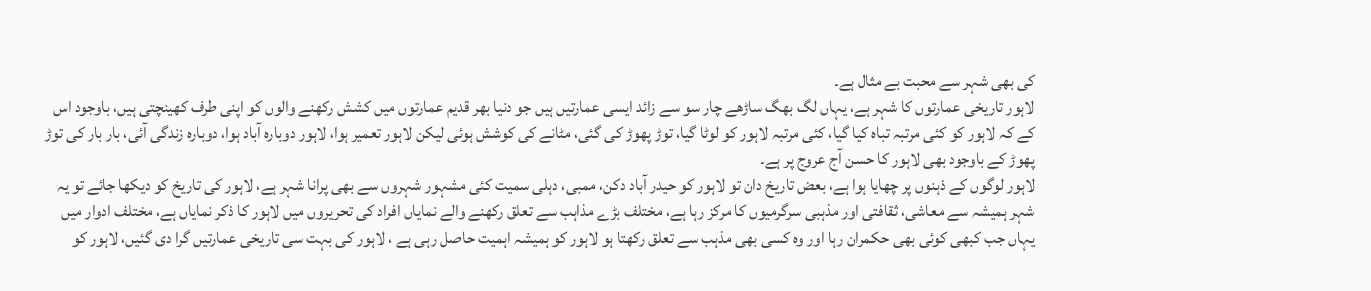کی بھی شہر سے محبت بے مثال ہے۔
لاہور تاریخی عمارتوں کا شہر ہے، یہاں لگ بھگ ساڑھے چار سو سے زائد ایسی عمارتیں ہیں جو دنیا بھر قدیم عمارتوں میں کشش رکھنے والوں کو اپنی طرف کھینچتی ہیں، باوجود اس کے کہ لاہور کو کئی مرتبہ تباہ کیا گیا، کئی مرتبہ لاہور کو لوٹا گیا، توڑ پھوڑ کی گئی، مٹانے کی کوشش ہوئی لیکن لاہور تعمیر ہوا، لاہور دوبارہ آباد ہوا، دوبارہ زندگی آئی، بار بار کی توڑ پھوڑ کے باوجود بھی لاہور کا حسن آج عروج پر ہے۔
لاہور لوگوں کے ذہنوں پر چھایا ہوا ہے، بعض تاریخ دان تو لاہور کو حیدر آباد دکن، ممبی، دہلی سمیت کئی مشہور شہروں سے بھی پرانا شہر ہے، لاہور کی تاریخ کو دیکھا جائے تو یہ شہر ہمیشہ سے معاشی، ثقافتی اور مذہبی سرگرمیوں کا مرکز رہا ہے، مختلف بڑے مذاہب سے تعلق رکھنے والے نمایاں افراد کی تحریروں میں لاہور کا ذکر نمایاں ہے، مختلف ادوار میں یہاں جب کبھی کوئی بھی حکمران رہا اور وہ کسی بھی مذہب سے تعلق رکھتا ہو لاہور کو ہمیشہ اہمیت حاصل رہی ہے ، لاہور کی بہت سی تاریخی عمارتیں گرا دی گئیں، لاہور کو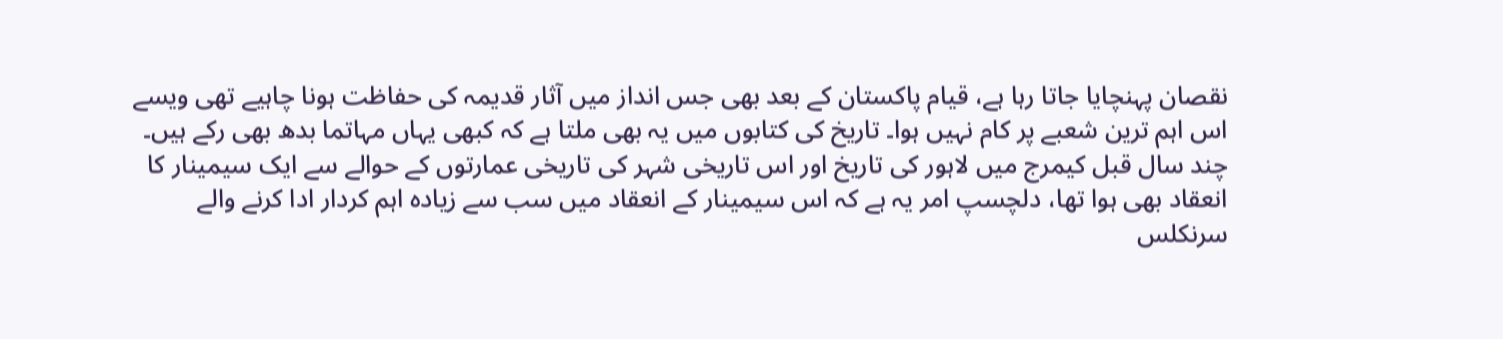نقصان پہنچایا جاتا رہا ہے، قیام پاکستان کے بعد بھی جس انداز میں آثار قدیمہ کی حفاظت ہونا چاہیے تھی ویسے اس اہم ترین شعبے پر کام نہیں ہوا۔ تاریخ کی کتابوں میں یہ بھی ملتا ہے کہ کبھی یہاں مہاتما بدھ بھی رکے ہیں۔
چند سال قبل کیمرج میں لاہور کی تاریخ اور اس تاریخی شہر کی تاریخی عمارتوں کے حوالے سے ایک سیمینار کا انعقاد بھی ہوا تھا، دلچسپ امر یہ ہے کہ اس سیمینار کے انعقاد میں سب سے زیادہ اہم کردار ادا کرنے والے سرنکلس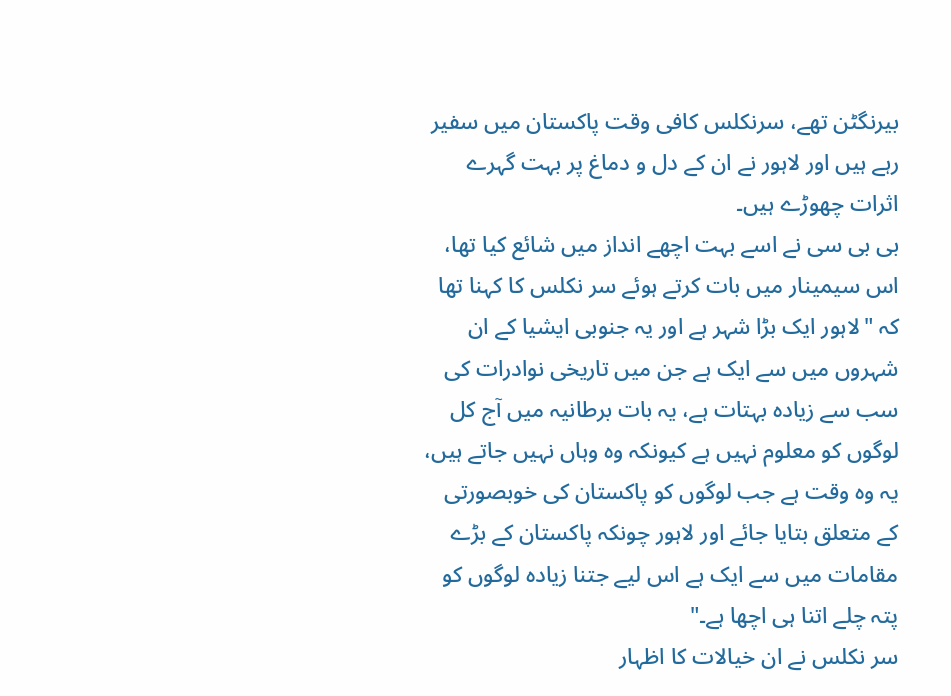بیرنگٹن تھے، سرنکلس کافی وقت پاکستان میں سفیر رہے ہیں اور لاہور نے ان کے دل و دماغ پر بہت گہرے اثرات چھوڑے ہیں۔
بی بی سی نے اسے بہت اچھے انداز میں شائع کیا تھا، اس سیمینار میں بات کرتے ہوئے سر نکلس کا کہنا تھا کہ "لاہور ایک بڑا شہر ہے اور یہ جنوبی ایشیا کے ان شہروں میں سے ایک ہے جن میں تاریخی نوادرات کی سب سے زیادہ بہتات ہے، یہ بات برطانیہ میں آج کل لوگوں کو معلوم نہیں ہے کیونکہ وہ وہاں نہیں جاتے ہیں، یہ وہ وقت ہے جب لوگوں کو پاکستان کی خوبصورتی کے متعلق بتایا جائے اور لاہور چونکہ پاکستان کے بڑے مقامات میں سے ایک ہے اس لیے جتنا زیادہ لوگوں کو پتہ چلے اتنا ہی اچھا ہے۔"
سر نکلس نے ان خیالات کا اظہار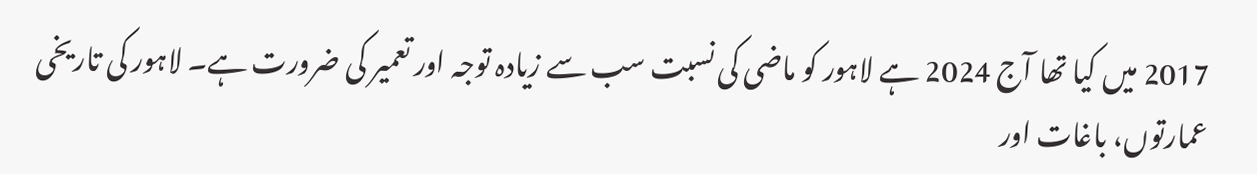2017 میں کیا تھا آج 2024 ہے لاہور کو ماضی کی نسبت سب سے زیادہ توجہ اور تعمیر کی ضرورت ہے۔ لاہور کی تاریخی عمارتوں، باغات اور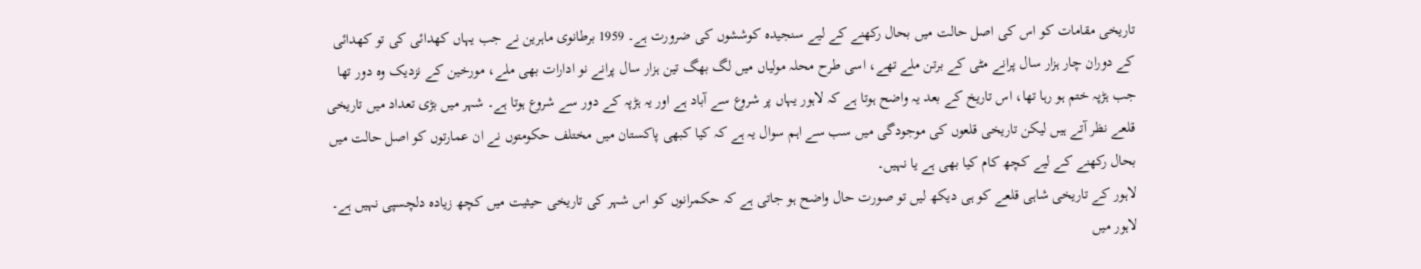تاریخی مقامات کو اس کی اصل حالت میں بحال رکھنے کے لیے سنجیدہ کوششوں کی ضرورت ہے۔ 1959 برطانوی ماہرین نے جب یہاں کھدائی کی تو کھدائی کے دوران چار ہزار سال پرانے مٹی کے برتن ملے تھے، اسی طرح محلہ مولیاں میں لگ بھگ تین ہزار سال پرانے نو ادارات بھی ملے، مورخین کے نزدیک وہ دور تھا جب ہڑپہ ختم ہو رہا تھا، اس تاریخ کے بعد یہ واضح ہوتا ہے کہ لاہور یہاں پر شروع سے آباد ہے اور یہ ہڑپہ کے دور سے شروع ہوتا ہے۔ شہر میں بڑی تعداد میں تاریخی قلعے نظر آتے ہیں لیکن تاریخی قلعوں کی موجودگی میں سب سے اہم سوال یہ ہے کہ کیا کبھی پاکستان میں مختلف حکومتوں نے ان عمارتوں کو اصل حالت میں بحال رکھنے کے لیے کچھ کام کیا بھی ہے یا نہیں۔
لاہور کے تاریخی شاہی قلعے کو ہی دیکھ لیں تو صورت حال واضح ہو جاتی ہے کہ حکمرانوں کو اس شہر کی تاریخی حیثیت میں کچھ زیادہ دلچسپی نہیں ہے۔ لاہور میں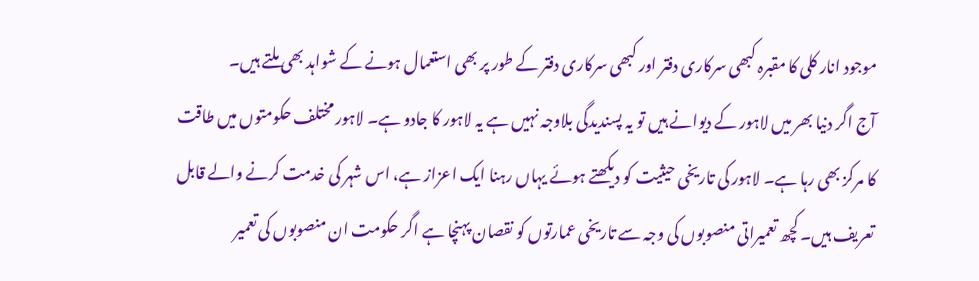موجود انار کلی کا مقبرہ کبھی سرکاری دفتر اور کبھی سرکاری دفتر کے طور پر بھی استعمال ہونے کے شواہد بھی ملتے ہیں۔
آج اگر دنیا بھر میں لاہور کے دیوانے ہیں تو یہ پسندیدگی بلاوجہ نہیں ہے یہ لاہور کا جادو ہے۔ لاہور مختلف حکومتوں میں طاقت کا مرکز بھی رہا ہے۔ لاہور کی تاریخی حیثیت کو دیکھتے ہوئے یہاں رہنا ایک اعزاز ہے، اس شہر کی خدمت کرنے والے قابل تعریف ہیں۔ کچھ تعمیراتی منصوبوں کی وجہ سے تاریخی عمارتوں کو نقصان پہنچا ہے اگر حکومت ان منصوبوں کی تعمیر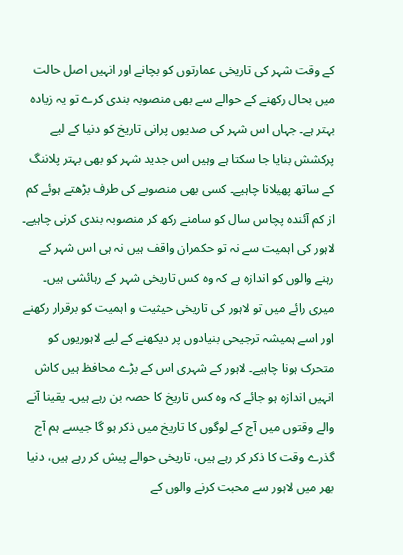کے وقت شہر کی تاریخی عمارتوں کو بچانے اور انہیں اصل حالت میں بحال رکھنے کے حوالے سے بھی منصوبہ بندی کرے تو یہ زیادہ بہتر ہے۔ جہاں اس شہر کی صدیوں پرانی تاریخ کو دنیا کے لیے پرکشش بنایا جا سکتا ہے وہیں اس جدید شہر کو بھی بہتر پلاننگ کے ساتھ پھیلانا چاہیے۔ کسی بھی منصوبے کی طرف بڑھتے ہوئے کم از کم آئندہ پچاس سال کو سامنے رکھ کر منصوبہ بندی کرنی چاہیے۔
لاہور کی اہمیت سے نہ تو حکمران واقف ہیں نہ ہی اس شہر کے رہنے والوں کو اندازہ ہے کہ وہ کس تاریخی شہر کے رہائشی ہیں۔ میری رائے میں تو لاہور کی تاریخی حیثیت و اہمیت کو برقرار رکھنے اور اسے ہمیشہ ترجیحی بنیادوں پر دیکھنے کے لیے لاہوریوں کو متحرک ہونا چاہیے۔ لاہور کے شہری اس کے بڑے محافظ ہیں کاش انہیں اندازہ ہو جائے کہ وہ کس تاریخ کا حصہ بن رہے ہیں۔ یقینا آنے والے وقتوں میں آج کے لوگوں کا تاریخ میں ذکر ہو گا جیسے ہم آج گذرے وقت کا ذکر کر رہے ہیں، تاریخی حوالے پیش کر رہے ہیں، دنیا بھر میں لاہور سے محبت کرنے والوں کے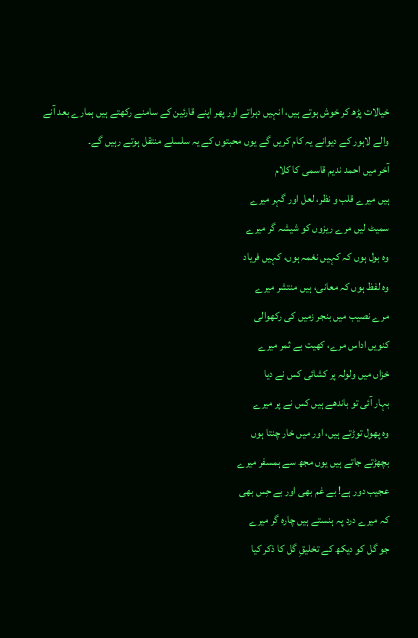خیالات پڑھ کر خوش ہوتے ہیں، انہیں دہراتے اور پھر اپنے قارئین کے سامنے رکھتے ہیں ہمارے بعد آنے والے لاہور کے دیوانے یہ کام کریں گے یوں محبتوں کے یہ سلسلے منتقل ہوتے رہیں گے۔
آخر میں احمد ندیم قاسمی کا کلام
ہیں میرے قلب و نظر، لعل اور گہر میرے
سمیٹ لیں مرے ریزوں کو شیشہ گر میرے
وہ بول ہوں کہ کہیں نغمہ ہوں، کہیں فریاد
وہ لفظ ہوں کہ معانی، ہیں منتشر میرے
مرے نصیب میں بنجر زمیں کی رکھوالی
کنویں اداس مرے، کھیت بے ثمر میرے
خزاں میں ولولہ پر کشائی کس نے دیا
بہار آئی تو باندھے ہیں کس نے پر میرے
وہ پھول توڑتے ہیں، اور میں خار چنتا ہوں
بچھڑتے جاتے ہیں یوں مجھ سے ہمسفر میرے
عجیب دور ہے! بے غم بھی اور بے حِس بھی
کہ میرے درد پہ ہنستے ہیں چارہ گر میرے
جو گل کو دیکھ کے تخلیقِ گل کا ذکر کیا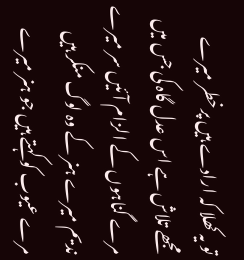تو یہ کھلا کہ ارادے ہیں پرخطر میرے
مجھے تلاش ہے اس عدل گاہ کی جس میں
مرے گناہوں کے الزام آئیں سر میرے
ندیم میرے ہنر کے وہ لوگ منکر ہیں
مرے عیوب کو کہتے ہیں جو ہنر میرے